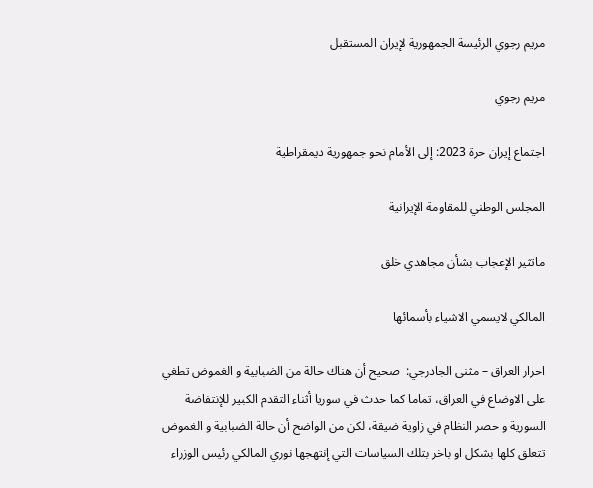مريم رجوي الرئيسة الجمهورية لإيران المستقبل

مريم رجوي

اجتماع إيران حرة 2023: إلى الأمام نحو جمهورية ديمقراطية

المجلس الوطني للمقاومة الإيرانية

ماتثير الإعجاب بشأن مجاهدي خلق

المالکي لايسمي الاشياء بأسمائها

احرار العراق – مثنى الجادرجي:  صحيح أن هناك حالة من الضبابية و الغموض تطغي على الاوضاع في العراق، تماما کما حدث في سوريا أثناء التقدم الکبير للإنتفاضة السورية و حصر النظام في زاوية ضيقة، لکن من الواضح أن حالة الضبابية و الغموض تتعلق کلها بشکل او باخر بتلك السياسات التي إنتهجها نوري المالکي رئيس الوزراء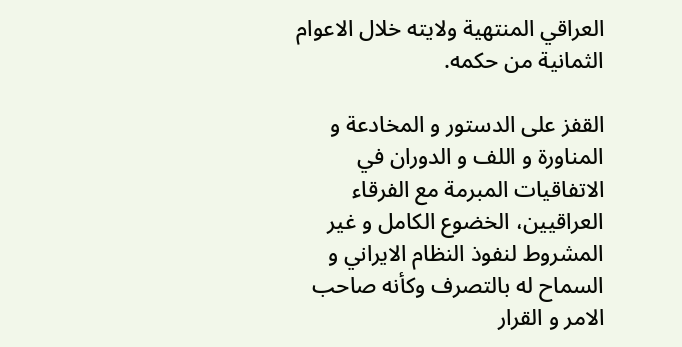العراقي المنتهية ولايته خلال الاعوام الثمانية من حکمه.

القفز على الدستور و المخادعة و المناورة و اللف و الدوران في الاتفاقيات المبرمة مع الفرقاء العراقيين، الخضوع الکامل و غير المشروط لنفوذ النظام الايراني و السماح له بالتصرف وکأنه صاحب الامر و القرار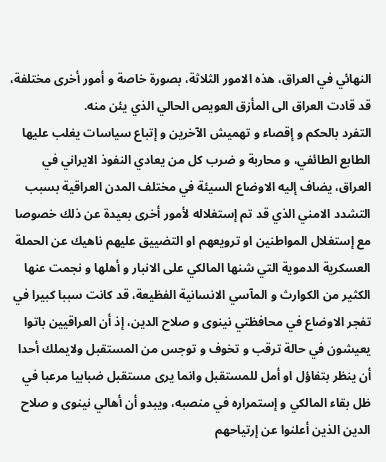النهائي في العراق، هذه الامور الثلاثة، بصورة خاصة و أمور أخرى مختلفة، قد قادت العراق الى المأزق العويص الحالي الذي يئن منه.
التفرد بالحکم و إقصاء و تهميش الآخرين و إتباع سياسات يغلب عليها الطابع الطائفي، و محاربة و ضرب کل من يعادي النفوذ الايراني في العراق، يضاف إليه الاوضاع السيئة في مختلف المدن العراقية بسبب التشدد الامني الذي قد تم إستغلاله لأمور أخرى بعيدة عن ذلك خصوصا مع إستغلال المواطنين او ترويعهم او التضييق عليهم ناهيك عن الحملة العسکرية الدموية التي شنها المالکي على الانبار و أهلها و نجمت عنها الکثير من الکوارث و المآسي الانسانية الفظيعة، قد کانت سببا کبيرا في تفجر الاوضاع في محافظتي نينوى و صلاح الدين، إذ أن العراقيين باتوا يعيشون في حالة ترقب و تخوف و توجس من المستقبل ولايملك أحدا أن ينظر بتفاؤل او أمل للمستقبل وانما يرى مستقبل ضبابيا مرعبا في ظل بقاء المالکي و إستمراره في منصبه، ويبدو أن أهالي نينوى و صلاح الدين الذين أعلنوا عن إرتياحهم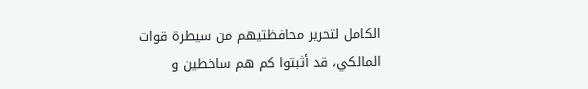الکامل لتحرير محافظتيهم من سيطرة قوات المالکي، قد أثبتوا کم هم ساخطين و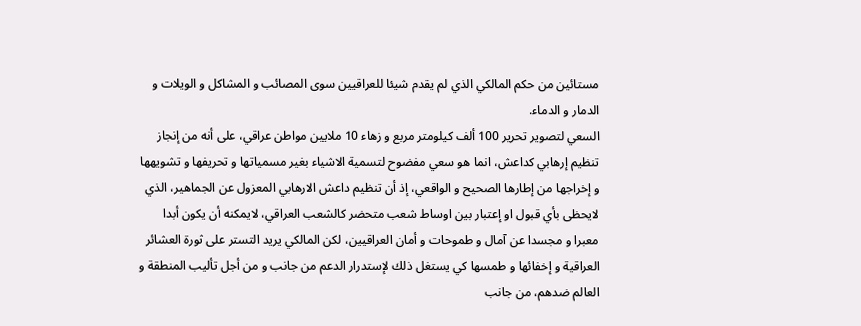مستائين من حکم المالکي الذي لم يقدم شيئا للعراقيين سوى المصائب و المشاکل و الويلات و الدمار و الدماء.
السعي لتصوير تحرير 100 ألف کيلومتر مربع و زهاء 10 ملايين مواطن عراقي، على أنه من إنجاز تنظيم إرهابي کداعش، انما هو سعي مفضوح لتسمية الاشياء بغير مسمياتها و تحريفها و تشويهها و إخراجها من إطارها الصحيح و الواقعي، إذ أن تنظيم داعش الارهابي المعزول عن الجماهير، الذي لايحظى بأي قبول او إعتبار بين اوساط شعب متحضر کالشعب العراقي، لايمکنه أن يکون أبدا معبرا و مجسدا عن آمال و طموحات و أمان العراقيين، لکن المالکي يريد التستر على ثورة العشائر العراقية و إخفائها و طمسها کي يستغل ذلك لإستدرار الدعم من جانب و من أجل تأليب المنطقة و العالم ضدهم، من جانب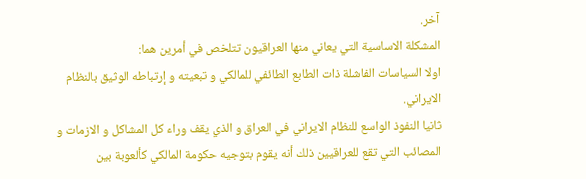آخر.
المشکلة الاساسية التي يعاني منها العراقيون تتلخص في أمرين هما:
اولا السياسات الفاشلة ذات الطابع الطائفي للمالکي و تبعيته و إرتباطه الوثيق بالنظام الايراني.
ثانيا النفوذ الواسع للنظام الايراني في العراق و الذي يقف وراء کل المشاکل و الازمات و المصائب التي تقع للعراقيين ذلك أنه يقوم بتوجيه حکومة المالکي کألعوبة بين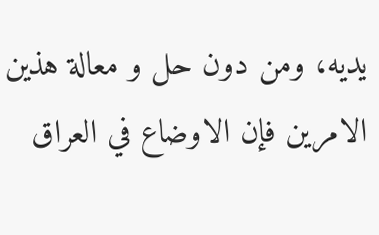يديه، ومن دون حل و معالة هذين الامرين فإن الاوضاع في العراق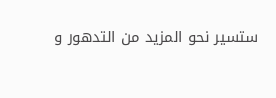ستسير نحو المزيد من التدهور و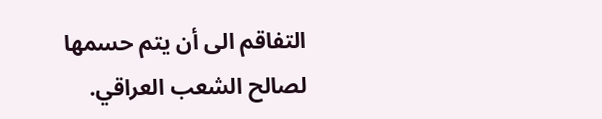التفاقم الى أن يتم حسمها لصالح الشعب العراقي.